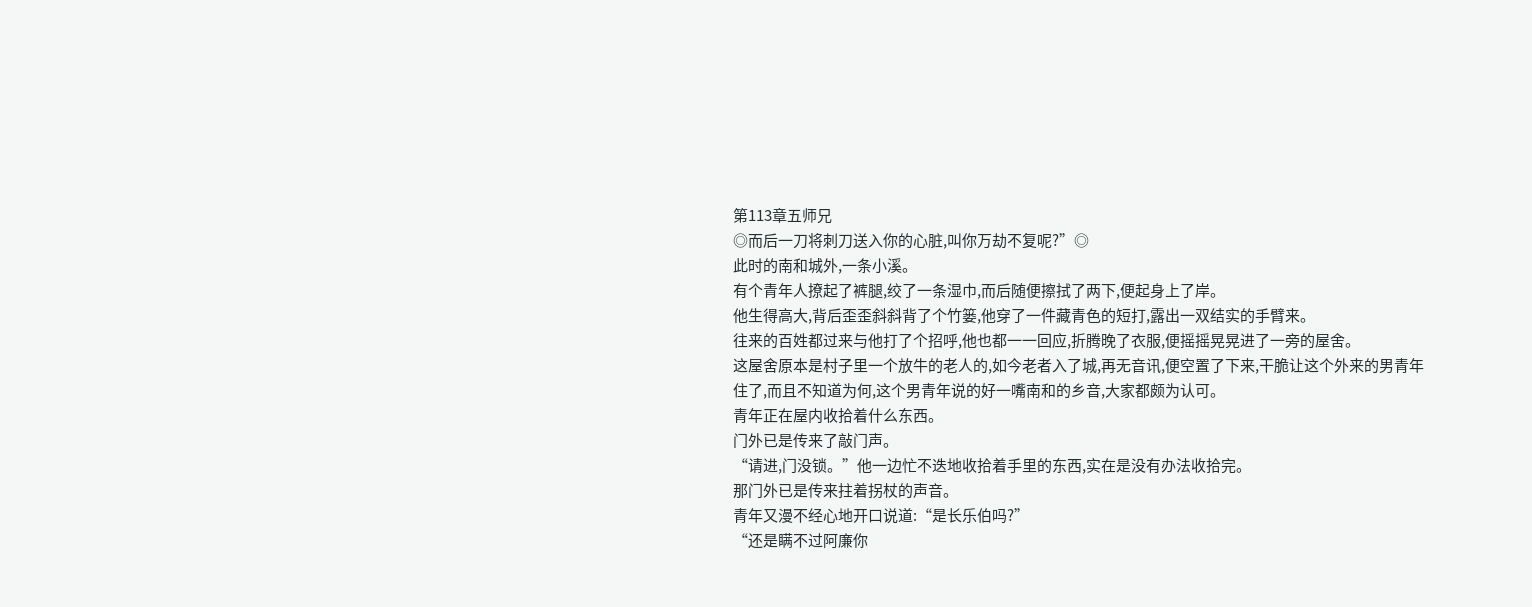第113章五师兄
◎而后一刀将刺刀送入你的心脏,叫你万劫不复呢?”◎
此时的南和城外,一条小溪。
有个青年人撩起了裤腿,绞了一条湿巾,而后随便擦拭了两下,便起身上了岸。
他生得高大,背后歪歪斜斜背了个竹篓,他穿了一件藏青色的短打,露出一双结实的手臂来。
往来的百姓都过来与他打了个招呼,他也都一一回应,折腾晚了衣服,便摇摇晃晃进了一旁的屋舍。
这屋舍原本是村子里一个放牛的老人的,如今老者入了城,再无音讯,便空置了下来,干脆让这个外来的男青年住了,而且不知道为何,这个男青年说的好一嘴南和的乡音,大家都颇为认可。
青年正在屋内收拾着什么东西。
门外已是传来了敲门声。
“请进,门没锁。”他一边忙不迭地收拾着手里的东西,实在是没有办法收拾完。
那门外已是传来拄着拐杖的声音。
青年又漫不经心地开口说道:“是长乐伯吗?”
“还是瞒不过阿廉你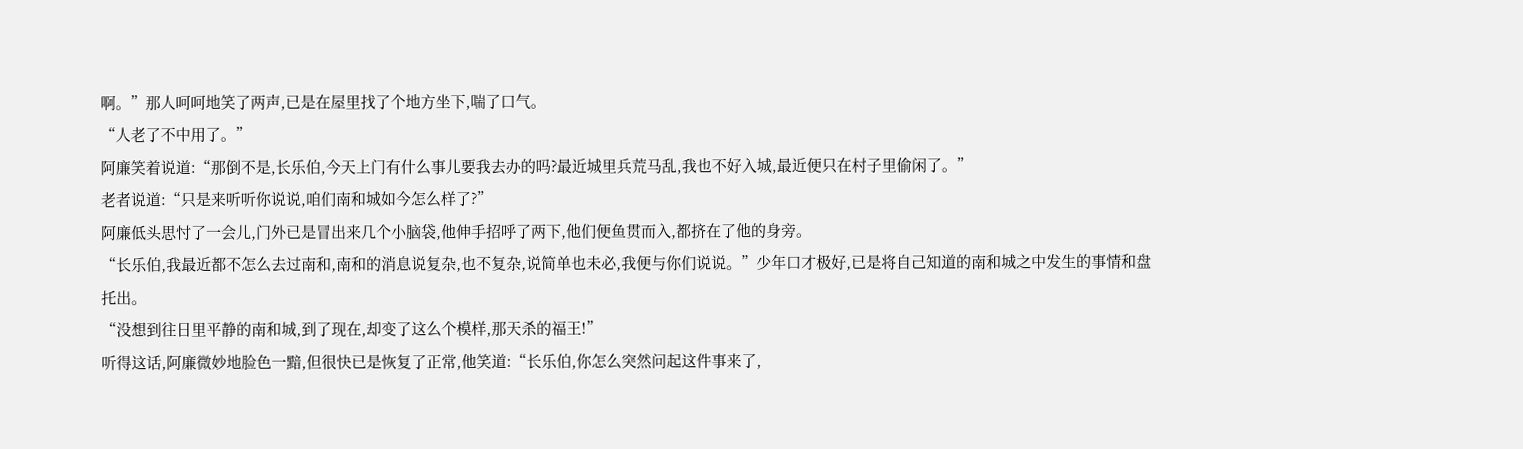啊。”那人呵呵地笑了两声,已是在屋里找了个地方坐下,喘了口气。
“人老了不中用了。”
阿廉笑着说道:“那倒不是,长乐伯,今天上门有什么事儿要我去办的吗?最近城里兵荒马乱,我也不好入城,最近便只在村子里偷闲了。”
老者说道:“只是来听听你说说,咱们南和城如今怎么样了?”
阿廉低头思忖了一会儿,门外已是冒出来几个小脑袋,他伸手招呼了两下,他们便鱼贯而入,都挤在了他的身旁。
“长乐伯,我最近都不怎么去过南和,南和的消息说复杂,也不复杂,说简单也未必,我便与你们说说。”少年口才极好,已是将自己知道的南和城之中发生的事情和盘托出。
“没想到往日里平静的南和城,到了现在,却变了这么个模样,那天杀的福王!”
听得这话,阿廉微妙地脸色一黯,但很快已是恢复了正常,他笑道:“长乐伯,你怎么突然问起这件事来了,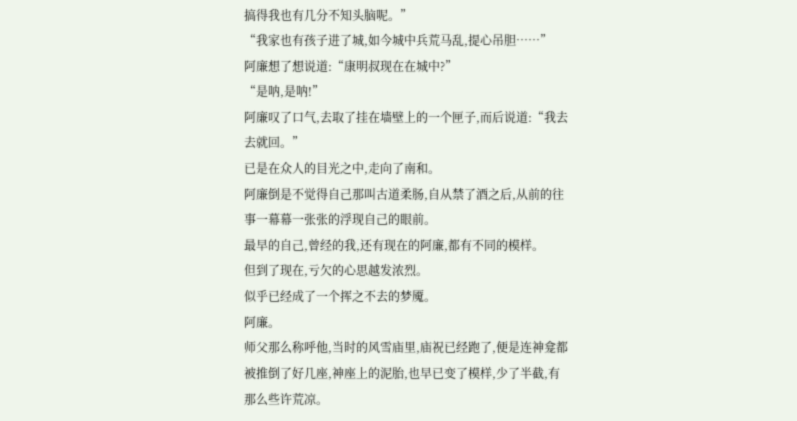搞得我也有几分不知头脑呢。”
“我家也有孩子进了城,如今城中兵荒马乱,提心吊胆……”
阿廉想了想说道:“康明叔现在在城中?”
“是呐,是呐!”
阿廉叹了口气,去取了挂在墙壁上的一个匣子,而后说道:“我去去就回。”
已是在众人的目光之中,走向了南和。
阿廉倒是不觉得自己那叫古道柔肠,自从禁了酒之后,从前的往事一幕幕一张张的浮现自己的眼前。
最早的自己,曾经的我,还有现在的阿廉,都有不同的模样。
但到了现在,亏欠的心思越发浓烈。
似乎已经成了一个挥之不去的梦魇。
阿廉。
师父那么称呼他,当时的风雪庙里,庙祝已经跑了,便是连神龛都被推倒了好几座,神座上的泥胎,也早已变了模样,少了半截,有那么些许荒凉。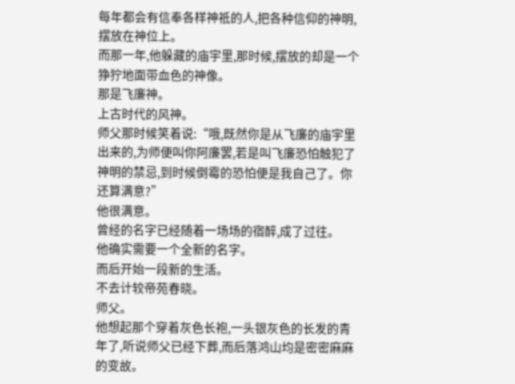每年都会有信奉各样神祗的人,把各种信仰的神明,摆放在神位上。
而那一年,他躲藏的庙宇里,那时候,摆放的却是一个狰狞地面带血色的神像。
那是飞廉神。
上古时代的风神。
师父那时候笑着说:“哦,既然你是从飞廉的庙宇里出来的,为师便叫你阿廉罢,若是叫飞廉恐怕触犯了神明的禁忌,到时候倒霉的恐怕便是我自己了。你还算满意?”
他很满意。
曾经的名字已经随着一场场的宿醉,成了过往。
他确实需要一个全新的名字。
而后开始一段新的生活。
不去计较帝苑春晓。
师父。
他想起那个穿着灰色长袍,一头银灰色的长发的青年了,听说师父已经下葬,而后落鸿山均是密密麻麻的变故。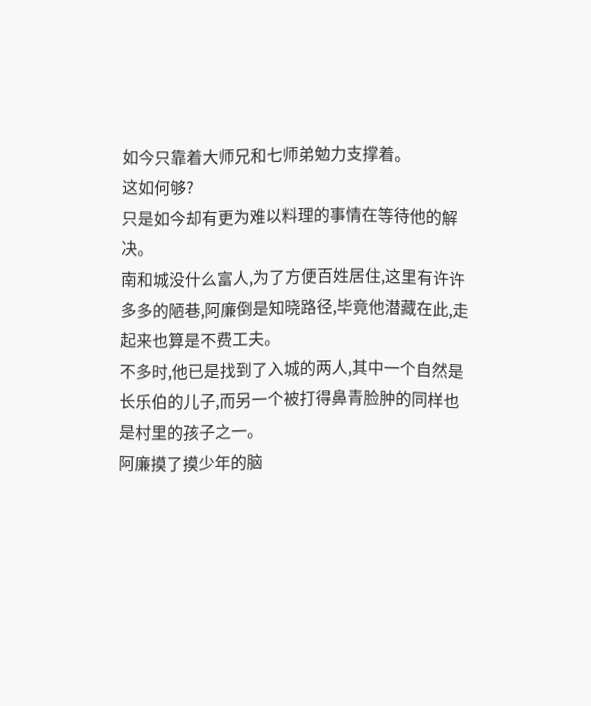如今只靠着大师兄和七师弟勉力支撑着。
这如何够?
只是如今却有更为难以料理的事情在等待他的解决。
南和城没什么富人,为了方便百姓居住,这里有许许多多的陋巷,阿廉倒是知晓路径,毕竟他潜藏在此,走起来也算是不费工夫。
不多时,他已是找到了入城的两人,其中一个自然是长乐伯的儿子,而另一个被打得鼻青脸肿的同样也是村里的孩子之一。
阿廉摸了摸少年的脑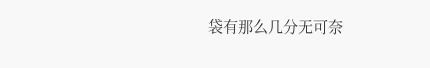袋有那么几分无可奈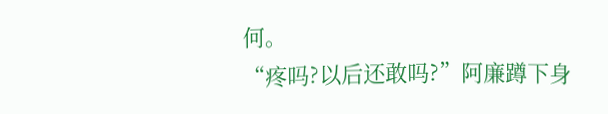何。
“疼吗?以后还敢吗?”阿廉蹲下身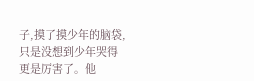子,摸了摸少年的脑袋,只是没想到少年哭得更是厉害了。他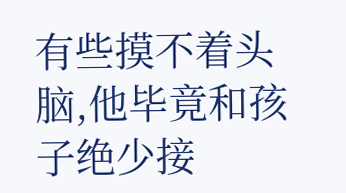有些摸不着头脑,他毕竟和孩子绝少接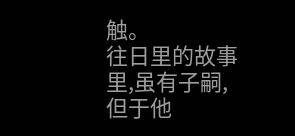触。
往日里的故事里,虽有子嗣,但于他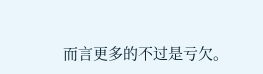而言更多的不过是亏欠。